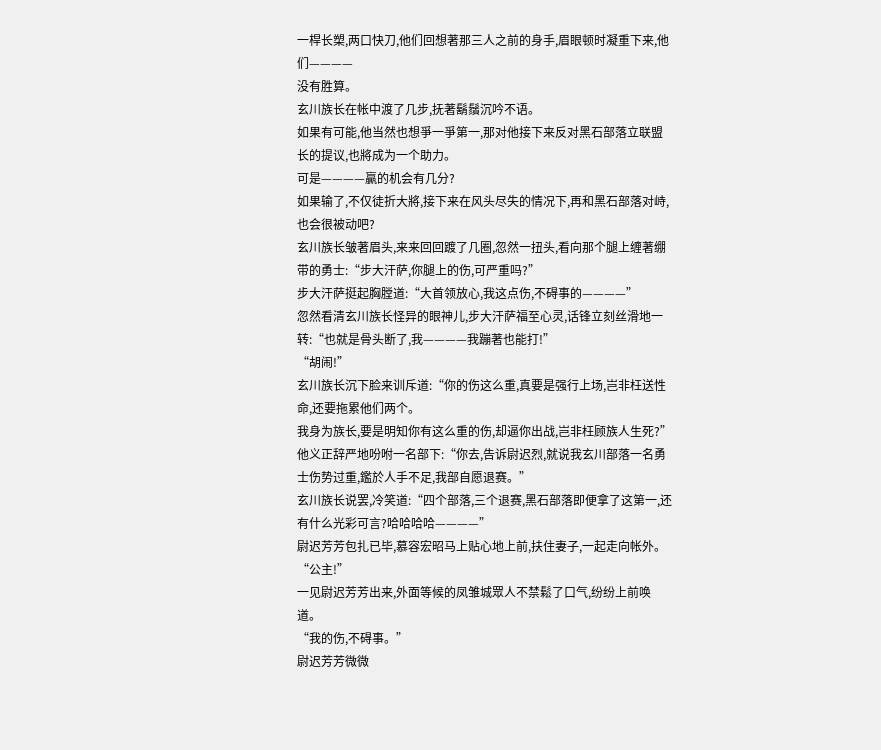一桿长槊,两口快刀,他们回想著那三人之前的身手,眉眼顿时凝重下来,他们————
没有胜算。
玄川族长在帐中渡了几步,抚著鬍鬚沉吟不语。
如果有可能,他当然也想爭一爭第一,那对他接下来反对黑石部落立联盟长的提议,也將成为一个助力。
可是————贏的机会有几分?
如果输了,不仅徒折大將,接下来在风头尽失的情况下,再和黑石部落对峙,也会很被动吧?
玄川族长皱著眉头,来来回回踱了几圈,忽然一扭头,看向那个腿上缠著绷带的勇士:“步大汗萨,你腿上的伤,可严重吗?”
步大汗萨挺起胸膛道:“大首领放心,我这点伤,不碍事的————”
忽然看清玄川族长怪异的眼神儿,步大汗萨福至心灵,话锋立刻丝滑地一转:“也就是骨头断了,我————我蹦著也能打!”
“胡闹!”
玄川族长沉下脸来训斥道:“你的伤这么重,真要是强行上场,岂非枉送性命,还要拖累他们两个。
我身为族长,要是明知你有这么重的伤,却逼你出战,岂非枉顾族人生死?”
他义正辞严地吩咐一名部下:“你去,告诉尉迟烈,就说我玄川部落一名勇士伤势过重,鑑於人手不足,我部自愿退赛。”
玄川族长说罢,冷笑道:“四个部落,三个退赛,黑石部落即便拿了这第一,还有什么光彩可言?哈哈哈哈————”
尉迟芳芳包扎已毕,慕容宏昭马上贴心地上前,扶住妻子,一起走向帐外。
“公主!”
一见尉迟芳芳出来,外面等候的凤雏城眾人不禁鬆了口气,纷纷上前唤道。
“我的伤,不碍事。”
尉迟芳芳微微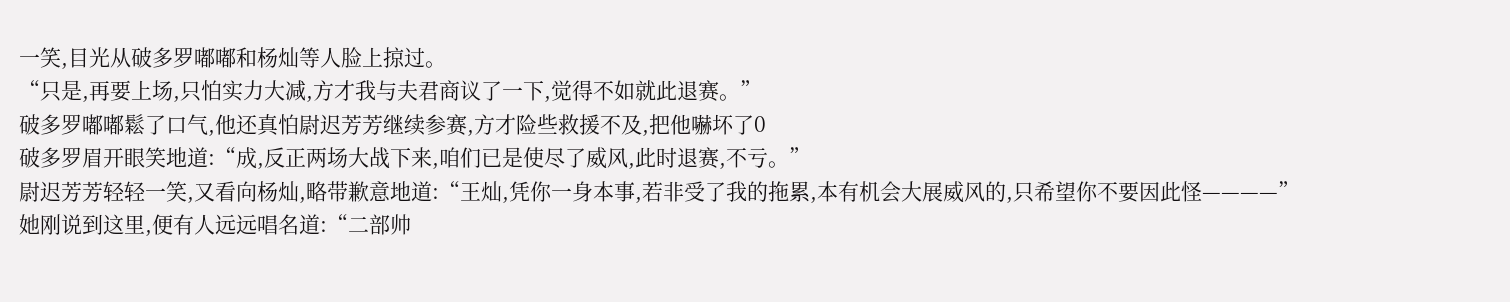一笑,目光从破多罗嘟嘟和杨灿等人脸上掠过。
“只是,再要上场,只怕实力大减,方才我与夫君商议了一下,觉得不如就此退赛。”
破多罗嘟嘟鬆了口气,他还真怕尉迟芳芳继续参赛,方才险些救援不及,把他嚇坏了0
破多罗眉开眼笑地道:“成,反正两场大战下来,咱们已是使尽了威风,此时退赛,不亏。”
尉迟芳芳轻轻一笑,又看向杨灿,略带歉意地道:“王灿,凭你一身本事,若非受了我的拖累,本有机会大展威风的,只希望你不要因此怪————”
她刚说到这里,便有人远远唱名道:“二部帅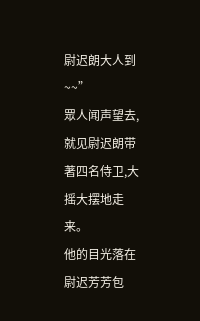尉迟朗大人到~~”
眾人闻声望去,就见尉迟朗带著四名侍卫,大摇大摆地走来。
他的目光落在尉迟芳芳包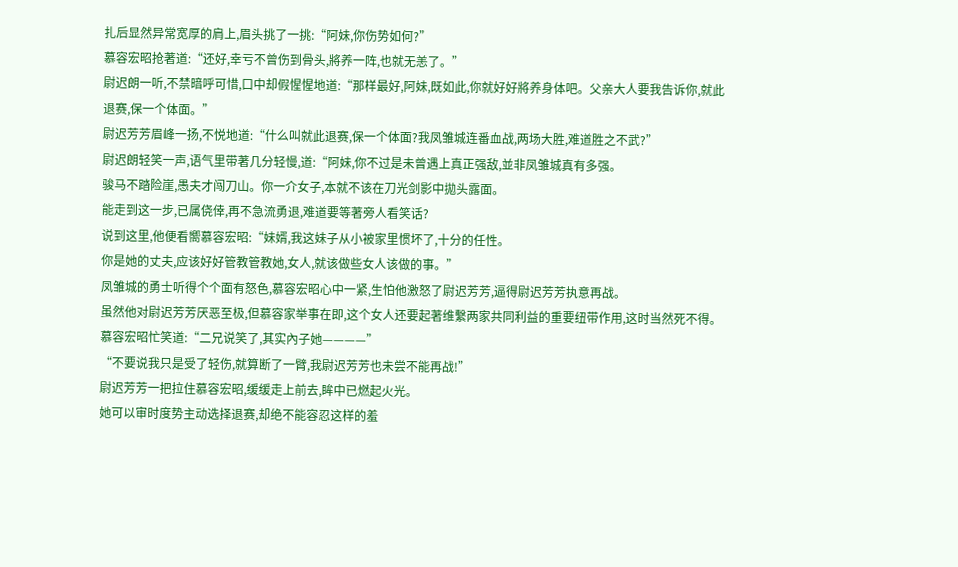扎后显然异常宽厚的肩上,眉头挑了一挑:“阿妹,你伤势如何?”
慕容宏昭抢著道:“还好,幸亏不曾伤到骨头,將养一阵,也就无恙了。”
尉迟朗一听,不禁暗呼可惜,口中却假惺惺地道:“那样最好,阿妹,既如此,你就好好將养身体吧。父亲大人要我告诉你,就此退赛,保一个体面。”
尉迟芳芳眉峰一扬,不悦地道:“什么叫就此退赛,保一个体面?我凤雏城连番血战,两场大胜,难道胜之不武?”
尉迟朗轻笑一声,语气里带著几分轻慢,道:“阿妹,你不过是未曾遇上真正强敌,並非凤雏城真有多强。
骏马不踏险崖,愚夫才闯刀山。你一介女子,本就不该在刀光剑影中拋头露面。
能走到这一步,已属侥倖,再不急流勇退,难道要等著旁人看笑话?
说到这里,他便看嚮慕容宏昭:“妹婿,我这妹子从小被家里惯坏了,十分的任性。
你是她的丈夫,应该好好管教管教她,女人,就该做些女人该做的事。”
凤雏城的勇士听得个个面有怒色,慕容宏昭心中一紧,生怕他激怒了尉迟芳芳,逼得尉迟芳芳执意再战。
虽然他对尉迟芳芳厌恶至极,但慕容家举事在即,这个女人还要起著维繫两家共同利益的重要纽带作用,这时当然死不得。
慕容宏昭忙笑道:“二兄说笑了,其实內子她————”
“不要说我只是受了轻伤,就算断了一臂,我尉迟芳芳也未尝不能再战!”
尉迟芳芳一把拉住慕容宏昭,缓缓走上前去,眸中已燃起火光。
她可以审时度势主动选择退赛,却绝不能容忍这样的羞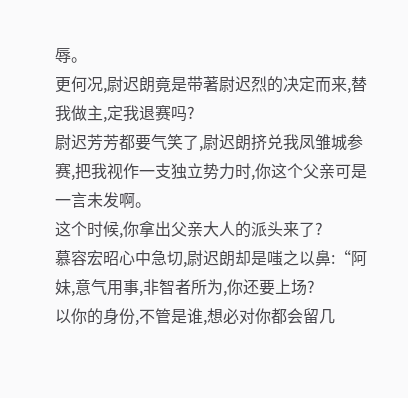辱。
更何况,尉迟朗竟是带著尉迟烈的决定而来,替我做主,定我退赛吗?
尉迟芳芳都要气笑了,尉迟朗挤兑我凤雏城参赛,把我视作一支独立势力时,你这个父亲可是一言未发啊。
这个时候,你拿出父亲大人的派头来了?
慕容宏昭心中急切,尉迟朗却是嗤之以鼻:“阿妹,意气用事,非智者所为,你还要上场?
以你的身份,不管是谁,想必对你都会留几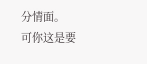分情面。
可你这是要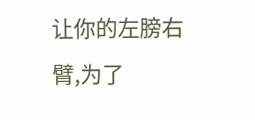让你的左膀右臂,为了